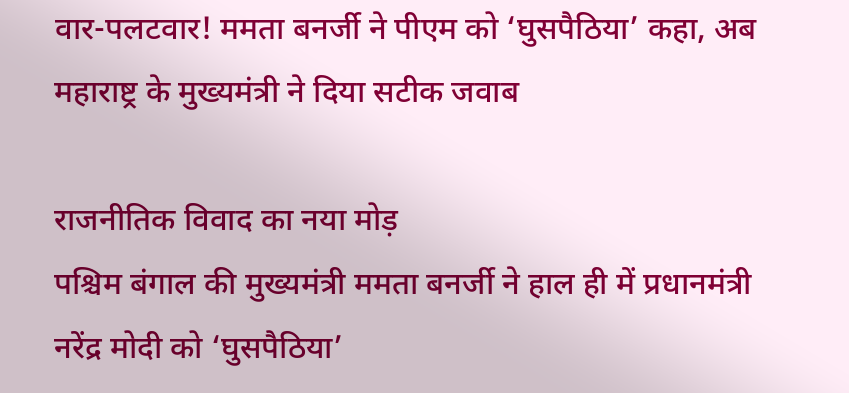वार-पलटवार! ममता बनर्जी ने पीएम को ‘घुसपैठिया’ कहा, अब महाराष्ट्र के मुख्यमंत्री ने दिया सटीक जवाब

राजनीतिक विवाद का नया मोड़
पश्चिम बंगाल की मुख्यमंत्री ममता बनर्जी ने हाल ही में प्रधानमंत्री नरेंद्र मोदी को ‘घुसपैठिया’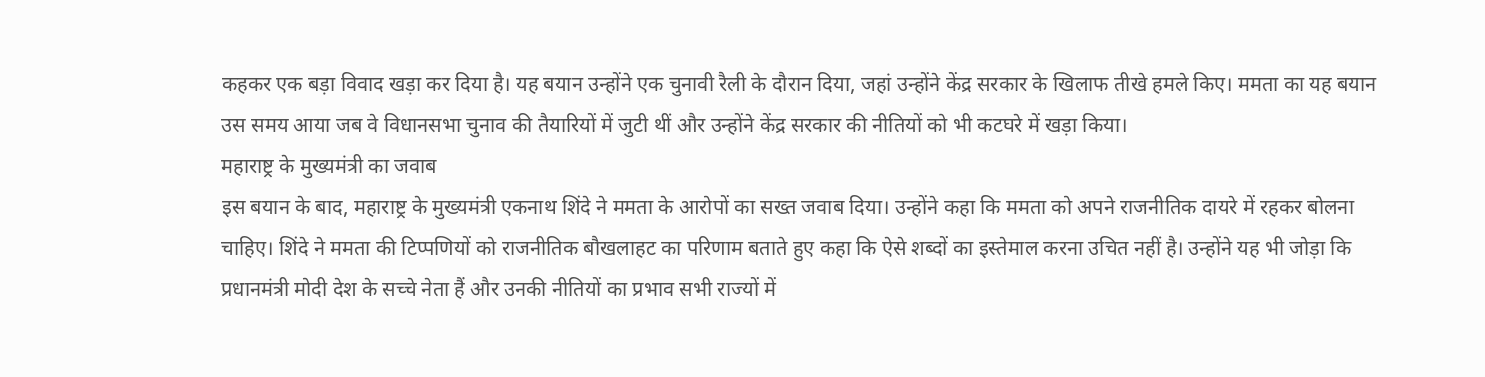कहकर एक बड़ा विवाद खड़ा कर दिया है। यह बयान उन्होंने एक चुनावी रैली के दौरान दिया, जहां उन्होंने केंद्र सरकार के खिलाफ तीखे हमले किए। ममता का यह बयान उस समय आया जब वे विधानसभा चुनाव की तैयारियों में जुटी थीं और उन्होंने केंद्र सरकार की नीतियों को भी कटघरे में खड़ा किया।
महाराष्ट्र के मुख्यमंत्री का जवाब
इस बयान के बाद, महाराष्ट्र के मुख्यमंत्री एकनाथ शिंदे ने ममता के आरोपों का सख्त जवाब दिया। उन्होंने कहा कि ममता को अपने राजनीतिक दायरे में रहकर बोलना चाहिए। शिंदे ने ममता की टिप्पणियों को राजनीतिक बौखलाहट का परिणाम बताते हुए कहा कि ऐसे शब्दों का इस्तेमाल करना उचित नहीं है। उन्होंने यह भी जोड़ा कि प्रधानमंत्री मोदी देश के सच्चे नेता हैं और उनकी नीतियों का प्रभाव सभी राज्यों में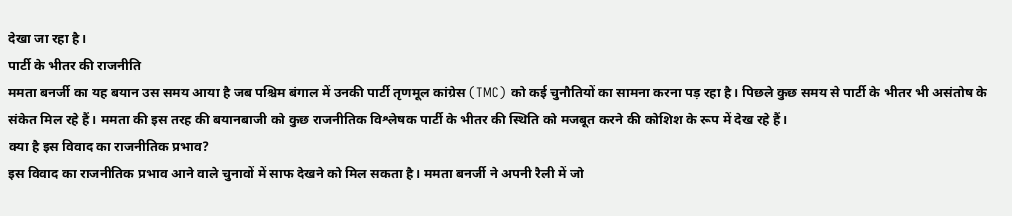देखा जा रहा है।
पार्टी के भीतर की राजनीति
ममता बनर्जी का यह बयान उस समय आया है जब पश्चिम बंगाल में उनकी पार्टी तृणमूल कांग्रेस (TMC) को कई चुनौतियों का सामना करना पड़ रहा है। पिछले कुछ समय से पार्टी के भीतर भी असंतोष के संकेत मिल रहे हैं। ममता की इस तरह की बयानबाजी को कुछ राजनीतिक विश्लेषक पार्टी के भीतर की स्थिति को मजबूत करने की कोशिश के रूप में देख रहे हैं।
क्या है इस विवाद का राजनीतिक प्रभाव?
इस विवाद का राजनीतिक प्रभाव आने वाले चुनावों में साफ देखने को मिल सकता है। ममता बनर्जी ने अपनी रैली में जो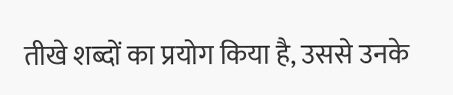तीखे शब्दों का प्रयोग किया है, उससे उनके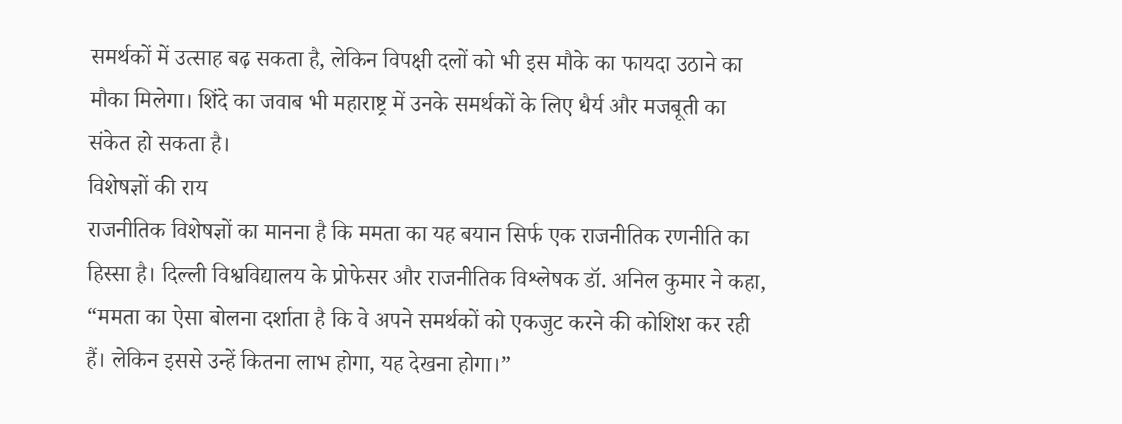समर्थकों में उत्साह बढ़ सकता है, लेकिन विपक्षी दलों को भी इस मौके का फायदा उठाने का मौका मिलेगा। शिंदे का जवाब भी महाराष्ट्र में उनके समर्थकों के लिए धैर्य और मजबूती का संकेत हो सकता है।
विशेषज्ञों की राय
राजनीतिक विशेषज्ञों का मानना है कि ममता का यह बयान सिर्फ एक राजनीतिक रणनीति का हिस्सा है। दिल्ली विश्वविद्यालय के प्रोफेसर और राजनीतिक विश्लेषक डॉ. अनिल कुमार ने कहा, “ममता का ऐसा बोलना दर्शाता है कि वे अपने समर्थकों को एकजुट करने की कोशिश कर रही हैं। लेकिन इससे उन्हें कितना लाभ होगा, यह देखना होगा।”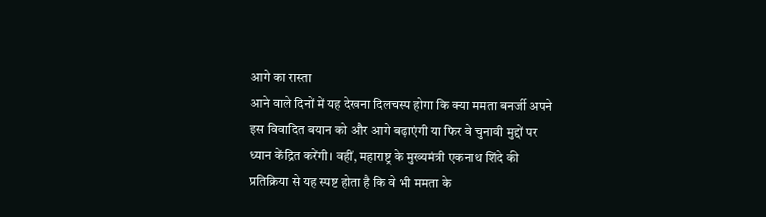आगे का रास्ता
आने वाले दिनों में यह देखना दिलचस्प होगा कि क्या ममता बनर्जी अपने इस विवादित बयान को और आगे बढ़ाएंगी या फिर वे चुनावी मुद्दों पर ध्यान केंद्रित करेंगी। वहीं, महाराष्ट्र के मुख्यमंत्री एकनाथ शिंदे की प्रतिक्रिया से यह स्पष्ट होता है कि वे भी ममता के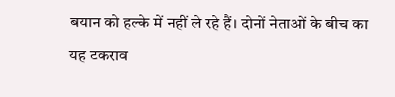बयान को हल्के में नहीं ले रहे हैं। दोनों नेताओं के बीच का यह टकराव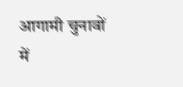आगामी चुनावों में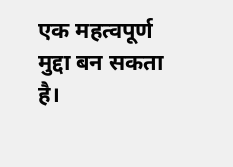एक महत्वपूर्ण मुद्दा बन सकता है।